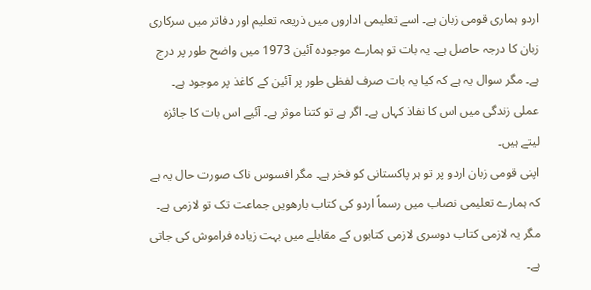اردو ہماری قومی زبان ہے۔ اسے تعلیمی اداروں میں ذریعہ تعلیم اور دفاتر میں سرکاری زبان کا درجہ حاصل ہے۔ یہ بات تو ہمارے موجودہ آئین 1973 میں واضح طور پر درج ہے۔ مگر سوال یہ ہے کہ کیا یہ بات صرف لفظی طور پر آئین کے کاغذ پر موجود ہے۔ عملی زندگی میں اس کا نفاذ کہاں ہے۔ اگر ہے تو کتنا موثر ہے۔ آئیے اس بات کا جائزہ لیتے ہیں۔
اپنی قومی زبان اردو پر تو ہر پاکستانی کو فخر ہے۔ مگر افسوس ناک صورت حال یہ ہے کہ ہمارے تعلیمی نصاب میں رسماً اردو کی کتاب بارھویں جماعت تک تو لازمی ہے۔ مگر یہ لازمی کتاب دوسری لازمی کتابوں کے مقابلے میں بہت زیادہ فراموش کی جاتی ہے۔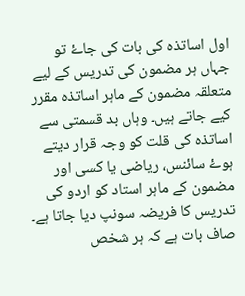اول اساتذہ کی بات کی جاۓ تو جہاں ہر مضمون کی تدریس کے لیے متعلقہ مضمون کے ماہر اساتذہ مقرر کیے جاتے ہیں۔ وہاں بد قسمتی سے اساتذہ کی قلت کو وجہ قرار دیتے ہوۓ سائنس، ریاضی یا کسی اور مضمون کے ماہر استاد کو اردو کی تدریس کا فریضہ سونپ دیا جاتا ہے۔
صاف بات ہے کہ ہر شخص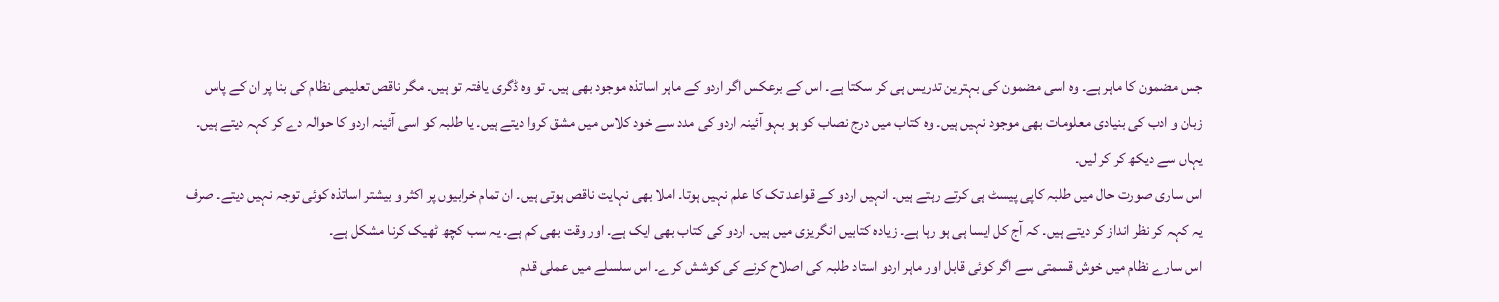جس مضمون کا ماہر ہے۔ وہ اسی مضمون کی بہترین تدریس ہی کر سکتا ہے۔ اس کے برعکس اگر اردو کے ماہر اساتذہ موجود بھی ہیں۔ تو وہ ڈگری یافتہ تو ہیں۔ مگر ناقص تعلیمی نظام کی بنا پر ان کے پاس زبان و ادب کی بنیادی معلومات بھی موجود نہیں ہیں۔ وہ کتاب میں درج نصاب کو ہو بہو آئینہ اردو کی مدد سے خود کلاس میں مشق کروا دیتے ہیں۔ یا طلبہ کو اسی آئینہ اردو کا حوالہ دے کر کہہ دیتے ہیں۔ یہاں سے دیکھ کر کر لیں۔
اس ساری صورت حال میں طلبہ کاپی پیسٹ ہی کرتے رہتے ہیں۔ انہیں اردو کے قواعد تک کا علم نہیں ہوتا۔ املا بھی نہایت ناقص ہوتی ہیں۔ ان تمام خرابیوں پر اکثر و بیشتر اساتذہ کوئی توجہ نہیں دیتے۔ صرف یہ کہہ کر نظر انداز کر دیتے ہیں۔ کہ آج کل ایسا ہی ہو رہا ہے۔ زیادہ کتابیں انگریزی میں ہیں۔ اردو کی کتاب بھی ایک ہے۔ اور وقت بھی کم ہے۔ یہ سب کچھ ٹھیک کرنا مشکل ہے۔
اس سارے نظام میں خوش قسمتی سے اگر کوئی قابل اور ماہر اردو استاد طلبہ کی اصلاح کرنے کی کوشش کرے۔ اس سلسلے میں عملی قدم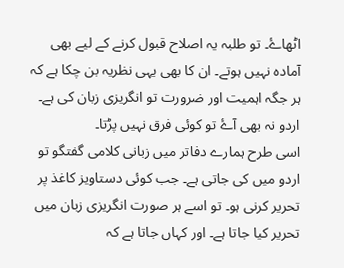اٹھاۓ۔ تو طلبہ یہ اصلاح قبول کرنے کے لیے بھی آمادہ نہیں ہوتے۔ ان کا بھی یہی نظریہ بن چکا ہے کہ ہر جگہ اہمیت اور ضرورت تو انگریزی زبان کی ہے۔ اردو نہ بھی آۓ تو کوئی فرق نہیں پڑتا۔
اسی طرح ہمارے دفاتر میں زبانی کلامی گفتگو تو اردو میں کی جاتی ہے۔ جب کوئی دستاویز کاغذ پر تحریر کرنی ہو۔ تو اسے ہر صورت انگریزی زبان میں تحریر کیا جاتا ہے۔ اور کہاں جاتا ہے کہ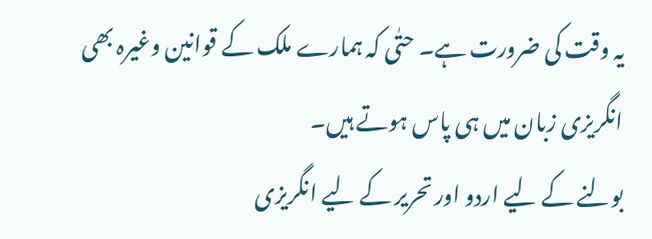یہ وقت کی ضرورت ہے۔ حتٰی کہ ہمارے ملک کے قوانین وغیرہ بھی انگریزی زبان میں ہی پاس ہوتے ہیں۔
بولنے کے لیے اردو اور تحریر کے لیے انگریزی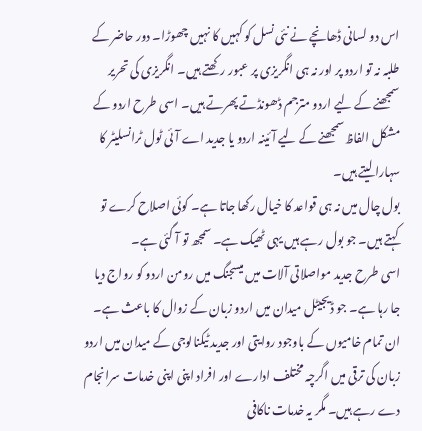اس دو لسانی ڈھانچے نے نئی نسل کو کہیں کا نہیں چھوڑا۔ دور حاضر کے طلبہ نہ تو اردو پر اور نہ ہی انگریزی پر عبور رکھتے ہیں۔ انگریزی کی تحریر سمجھنے کے لیے اردو مترجم ڈھونڈتے پھرتے ہیں۔ اسی طرح اردو کے مشکل الفاظ سمجھنے کے لیے آئینہ اردو یا جدید اے آئی ٹول ٹرانسلیٹر کا سہارا لیتے ہیں۔
بول چال میں نہ ہی قواعد کا خیال رکھا جاتا ہے۔ کوئی اصلاح کرے تو کہتے ہیں۔ جو بول رہے ہیں یہی ٹھیک ہے۔ سمجھ تو آ گئی ہے۔
اسی طرح جدید مواصلاتی آلات میں میسجنگ میں رومن اردو کو رواج دیا جا رہا ہے۔ جو ڈیجیٹل میدان میں اردو زبان کے زوال کا باعث ہے۔
ان تمام خامیوں کے باوجود روایتی اور جدید ٹیکنالوجی کے میدان میں اردو زبان کی ترقی میں اگرچہ مختلف ادارے اور افراد اپنی اپنی خدمات سرانجام دے رہے ہیں۔ مگر یہ خدمات ناکافی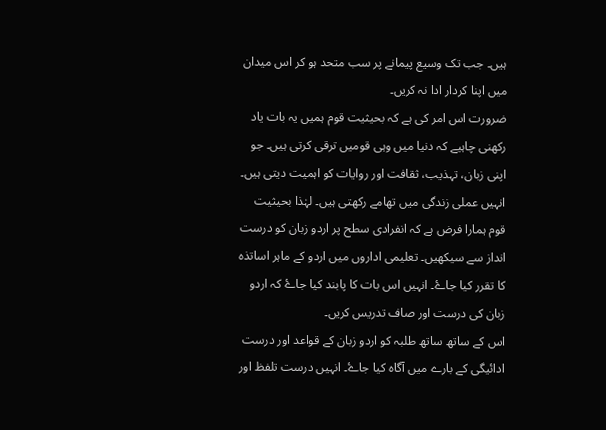ہیں۔ جب تک وسیع پیمانے پر سب متحد ہو کر اس میدان میں اپنا کردار ادا نہ کریں۔
ضرورت اس امر کی ہے کہ بحیثیت قوم ہمیں یہ بات یاد رکھنی چاہیے کہ دنیا میں وہی قومیں ترقی کرتی ہیں۔ جو اپنی زبان، تہذیب، ثقافت اور روایات کو اہمیت دیتی ہیں۔ انہیں عملی زندگی میں تھامے رکھتی ہیں۔ لہٰذا بحیثیت قوم ہمارا فرض ہے کہ انفرادی سطح پر اردو زبان کو درست انداز سے سیکھیں۔ تعلیمی اداروں میں اردو کے ماہر اساتذہ کا تقرر کیا جاۓ۔ انہیں اس بات کا پابند کیا جاۓ کہ اردو زبان کی درست اور صاف تدریس کریں۔
اس کے ساتھ ساتھ طلبہ کو اردو زبان کے قواعد اور درست ادائیگی کے بارے میں آگاہ کیا جاۓ۔ انہیں درست تلفظ اور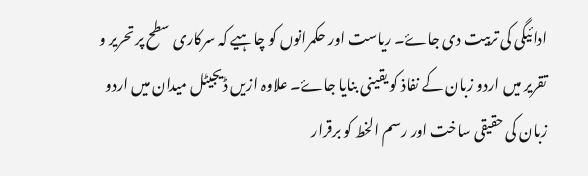ادائیگی کی تربیت دی جاۓ۔ ریاست اور حکمرانوں کو چاہیے کہ سرکاری سطح پر تحریر و تقریر میں اردو زبان کے نفاذ کو یقینی بنایا جاۓ۔ علاوہ ازیں ڈیجیٹل میدان میں اردو زبان کی حقیقی ساخت اور رسم الخط کو برقرار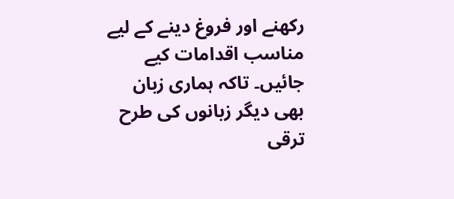رکھنے اور فروغ دینے کے لیے مناسب اقدامات کیے جائیں۔ تاکہ ہماری زبان بھی دیگر زبانوں کی طرح ترقی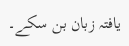یافتہ زبان بن سکے۔